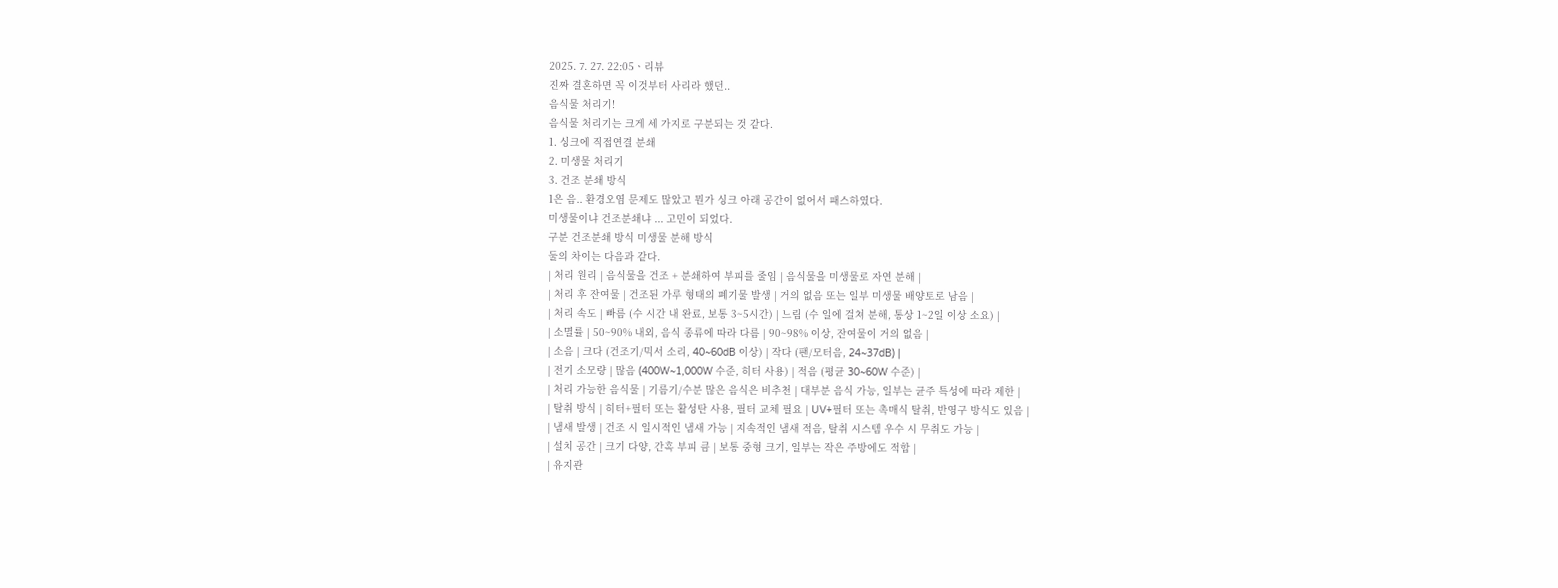2025. 7. 27. 22:05ㆍ리뷰
진짜 결혼하면 꼭 이것부터 사리라 했던..
음식물 처리기!
음식물 처리기는 크게 세 가지로 구분되는 것 같다.
1. 싱크에 직접연결 분쇄
2. 미생물 처리기
3. 건조 분쇄 방식
1은 음.. 환경오염 문제도 많았고 뭔가 싱크 아래 공간이 없어서 패스하였다.
미생물이냐 건조분쇄냐 ... 고민이 되었다.
구분 건조분쇄 방식 미생물 분해 방식
둘의 차이는 다음과 같다.
| 처리 원리 | 음식물을 건조 + 분쇄하여 부피를 줄임 | 음식물을 미생물로 자연 분해 |
| 처리 후 잔여물 | 건조된 가루 형태의 폐기물 발생 | 거의 없음 또는 일부 미생물 배양토로 남음 |
| 처리 속도 | 빠름 (수 시간 내 완료, 보통 3~5시간) | 느림 (수 일에 걸쳐 분해, 통상 1~2일 이상 소요) |
| 소멸률 | 50~90% 내외, 음식 종류에 따라 다름 | 90~98% 이상, 잔여물이 거의 없음 |
| 소음 | 크다 (건조기/믹서 소리, 40~60dB 이상) | 작다 (팬/모터음, 24~37dB) |
| 전기 소모량 | 많음 (400W~1,000W 수준, 히터 사용) | 적음 (평균 30~60W 수준) |
| 처리 가능한 음식물 | 기름기/수분 많은 음식은 비추천 | 대부분 음식 가능, 일부는 균주 특성에 따라 제한 |
| 탈취 방식 | 히터+필터 또는 활성탄 사용, 필터 교체 필요 | UV+필터 또는 촉매식 탈취, 반영구 방식도 있음 |
| 냄새 발생 | 건조 시 일시적인 냄새 가능 | 지속적인 냄새 적음, 탈취 시스템 우수 시 무취도 가능 |
| 설치 공간 | 크기 다양, 간혹 부피 큼 | 보통 중형 크기, 일부는 작은 주방에도 적합 |
| 유지관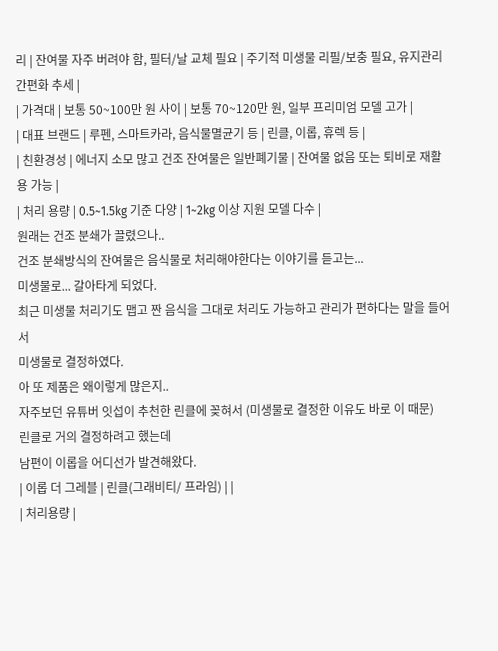리 | 잔여물 자주 버려야 함, 필터/날 교체 필요 | 주기적 미생물 리필/보충 필요, 유지관리 간편화 추세 |
| 가격대 | 보통 50~100만 원 사이 | 보통 70~120만 원, 일부 프리미엄 모델 고가 |
| 대표 브랜드 | 루펜, 스마트카라, 음식물멸균기 등 | 린클, 이롭, 휴렉 등 |
| 친환경성 | 에너지 소모 많고 건조 잔여물은 일반폐기물 | 잔여물 없음 또는 퇴비로 재활용 가능 |
| 처리 용량 | 0.5~1.5kg 기준 다양 | 1~2kg 이상 지원 모델 다수 |
원래는 건조 분쇄가 끌렸으나..
건조 분쇄방식의 잔여물은 음식물로 처리해야한다는 이야기를 듣고는...
미생물로... 갈아타게 되었다.
최근 미생물 처리기도 맵고 짠 음식을 그대로 처리도 가능하고 관리가 편하다는 말을 들어서
미생물로 결정하였다.
아 또 제품은 왜이렇게 많은지..
자주보던 유튜버 잇섭이 추천한 린클에 꽂혀서 (미생물로 결정한 이유도 바로 이 때문)
린클로 거의 결정하려고 했는데
남편이 이롭을 어디선가 발견해왔다.
| 이롭 더 그레블 | 린클(그래비티/ 프라임) | |
| 처리용량 |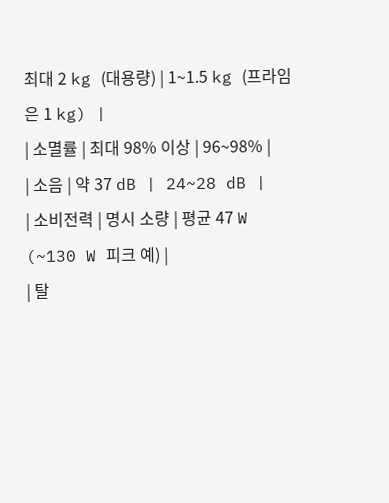최대 2 kg (대용량) | 1~1.5 kg (프라임은 1 kg) |
| 소멸률 | 최대 98% 이상 | 96~98% |
| 소음 | 약 37 dB | 24~28 dB |
| 소비전력 | 명시 소량 | 평균 47 W (~130 W 피크 예) |
| 탈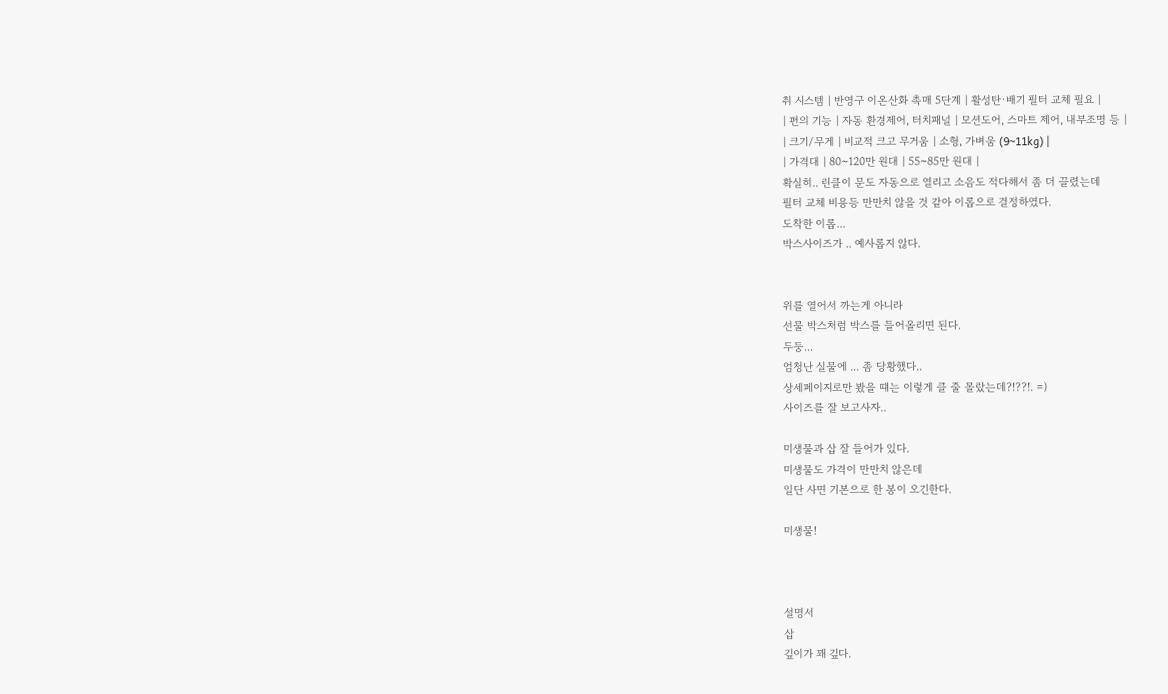취 시스템 | 반영구 이온산화 촉매 5단계 | 활성탄·배기 필터 교체 필요 |
| 편의 기능 | 자동 환경제어, 터치패널 | 모션도어, 스마트 제어, 내부조명 등 |
| 크기/무게 | 비교적 크고 무거움 | 소형, 가벼움 (9~11kg) |
| 가격대 | 80~120만 원대 | 55~85만 원대 |
확실히.. 린클이 문도 자동으로 열리고 소음도 적다해서 좀 더 끌렸는데
필터 교체 비용등 만만치 않을 것 같아 이롭으로 결정하였다.
도착한 이롭...
박스사이즈가 .. 예사롭지 않다.


위를 열어서 까는게 아니라
선물 박스처럼 박스를 들어올리면 된다.
두둥...
엄청난 실물에 ... 좀 당황했다..
상세페이지로만 봤을 떄는 이렇게 클 줄 몰랐는데?!??!. =)
사이즈를 잘 보고사자..

미생물과 삽 잘 들어가 있다.
미생물도 가격이 만만치 않은데
일단 사면 기본으로 한 봉이 오긴한다.

미생물!



설명서
삽
깊이가 꽤 깊다.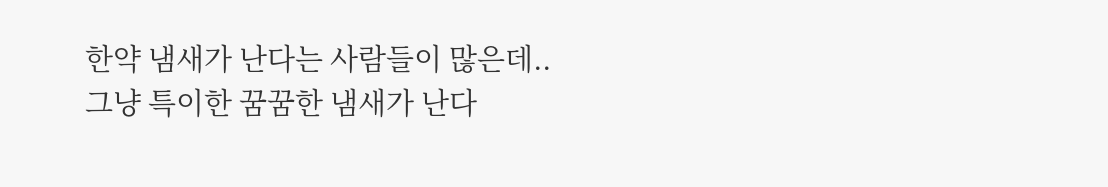한약 냄새가 난다는 사람들이 많은데..
그냥 특이한 꿈꿈한 냄새가 난다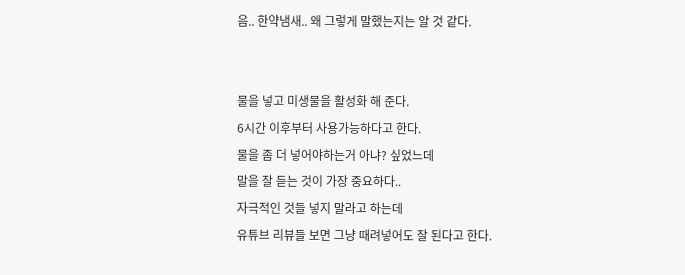음.. 한약냄새.. 왜 그렇게 말했는지는 알 것 같다.


물을 넣고 미생물을 활성화 해 준다.
6시간 이후부터 사용가능하다고 한다.
물을 좀 더 넣어야하는거 아냐? 싶었느데
말을 잘 듣는 것이 가장 중요하다..
자극적인 것들 넣지 말라고 하는데
유튜브 리뷰들 보면 그냥 때려넣어도 잘 된다고 한다.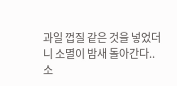과일 껍질 같은 것을 넣었더니 소멸이 밤새 돌아간다..
소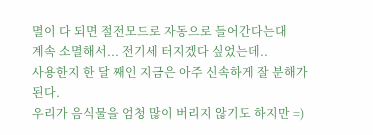멸이 다 되면 절전모드로 자동으로 들어간다는대
계속 소멸해서... 전기세 터지겠다 싶었는데..
사용한지 한 달 째인 지금은 아주 신속하게 잘 분해가 된다.
우리가 음식물을 엄청 많이 버리지 않기도 하지만 =)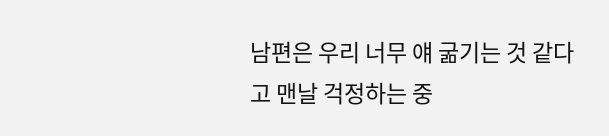남편은 우리 너무 얘 굶기는 것 같다고 맨날 걱정하는 중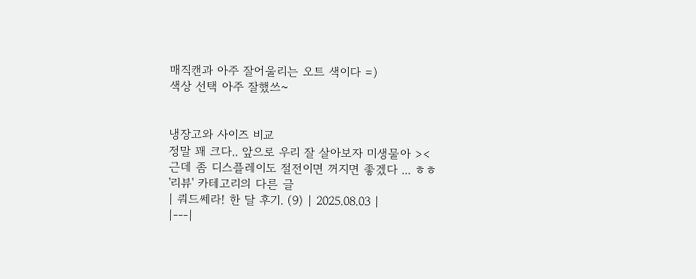매직캔과 아주 잘어울리는 오트 색이다 =)
색상 선택 아주 잘했쓰~


냉장고와 사이즈 비교
정말 꽤 크다.. 앞으로 우리 잘 살아보자 미생물아 ><
근데 좀 디스플레이도 절전이면 꺼지면 좋겠다 ... ㅎㅎ
'리뷰' 카테고리의 다른 글
| 쿼드쎄라! 한 달 후기. (9) | 2025.08.03 |
|---|